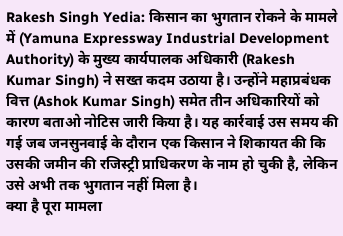Rakesh Singh Yedia: किसान का भुगतान रोकने के मामले में (Yamuna Expressway Industrial Development Authority) के मुख्य कार्यपालक अधिकारी (Rakesh Kumar Singh) ने सख्त कदम उठाया है। उन्होंने महाप्रबंधक वित्त (Ashok Kumar Singh) समेत तीन अधिकारियों को कारण बताओ नोटिस जारी किया है। यह कार्रवाई उस समय की गई जब जनसुनवाई के दौरान एक किसान ने शिकायत की कि उसकी जमीन की रजिस्ट्री प्राधिकरण के नाम हो चुकी है, लेकिन उसे अभी तक भुगतान नहीं मिला है।
क्या है पूरा मामला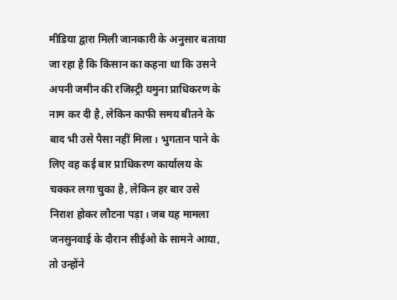मीडिया द्वारा मिली जानकारी के अनुसार बताया जा रहा है कि किसान का कहना था कि उसने अपनी जमीन की रजिस्ट्री यमुना प्राधिकरण के नाम कर दी है, लेकिन काफी समय बीतने के बाद भी उसे पैसा नहीं मिला। भुगतान पाने के लिए वह कई बार प्राधिकरण कार्यालय के चक्कर लगा चुका है, लेकिन हर बार उसे निराश होकर लौटना पड़ा। जब यह मामला जनसुनवाई के दौरान सीईओ के सामने आया, तो उन्होंने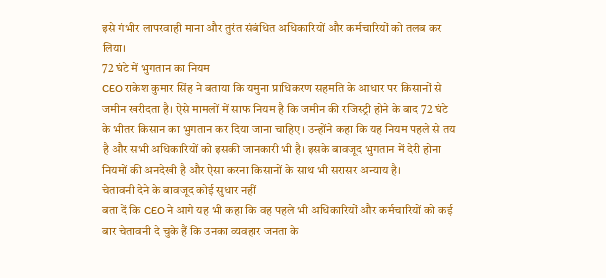इसे गंभीर लापरवाही माना और तुरंत संबंधित अधिकारियों और कर्मचारियों को तलब कर लिया।
72 घंटे में भुगतान का नियम
CEO राकेश कुमार सिंह ने बताया कि यमुना प्राधिकरण सहमति के आधार पर किसानों से जमीन खरीदता है। ऐसे मामलों में साफ नियम है कि जमीन की रजिस्ट्री होने के बाद 72 घंटे के भीतर किसान का भुगतान कर दिया जाना चाहिए। उन्होंने कहा कि यह नियम पहले से तय है और सभी अधिकारियों को इसकी जानकारी भी है। इसके बावजूद भुगतान में देरी होना नियमों की अनदेखी है और ऐसा करना किसानों के साथ भी सरासर अन्याय है।
चेतावनी देने के बावजूद कोई सुधार नहीं
बता दें कि CEO ने आगे यह भी कहा कि वह पहले भी अधिकारियों और कर्मचारियों को कई बार चेतावनी दे चुके हैं कि उनका व्यवहार जनता के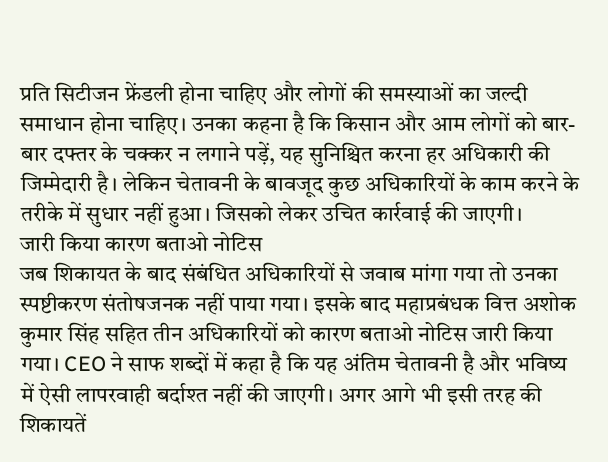प्रति सिटीजन फ्रेंडली होना चाहिए और लोगों की समस्याओं का जल्दी समाधान होना चाहिए। उनका कहना है कि किसान और आम लोगों को बार-बार दफ्तर के चक्कर न लगाने पड़ें, यह सुनिश्चित करना हर अधिकारी की जिम्मेदारी है। लेकिन चेतावनी के बावजूद कुछ अधिकारियों के काम करने के तरीके में सुधार नहीं हुआ। जिसको लेकर उचित कार्रवाई की जाएगी।
जारी किया कारण बताओ नोटिस
जब शिकायत के बाद संबंधित अधिकारियों से जवाब मांगा गया तो उनका स्पष्टीकरण संतोषजनक नहीं पाया गया। इसके बाद महाप्रबंधक वित्त अशोक कुमार सिंह सहित तीन अधिकारियों को कारण बताओ नोटिस जारी किया गया। CEO ने साफ शब्दों में कहा है कि यह अंतिम चेतावनी है और भविष्य में ऐसी लापरवाही बर्दाश्त नहीं की जाएगी। अगर आगे भी इसी तरह की शिकायतें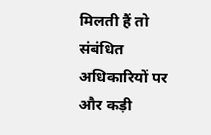मिलती हैं तो संबंधित अधिकारियों पर और कड़ी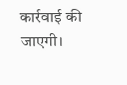कार्रवाई की जाएगी।